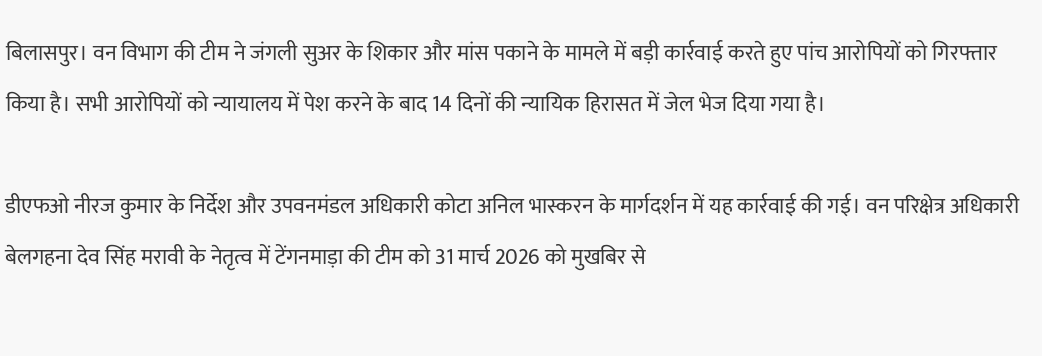बिलासपुर। वन विभाग की टीम ने जंगली सुअर के शिकार और मांस पकाने के मामले में बड़ी कार्रवाई करते हुए पांच आरोपियों को गिरफ्तार किया है। सभी आरोपियों को न्यायालय में पेश करने के बाद 14 दिनों की न्यायिक हिरासत में जेल भेज दिया गया है।

डीएफओ नीरज कुमार के निर्देश और उपवनमंडल अधिकारी कोटा अनिल भास्करन के मार्गदर्शन में यह कार्रवाई की गई। वन परिक्षेत्र अधिकारी बेलगहना देव सिंह मरावी के नेतृत्व में टेंगनमाड़ा की टीम को 31 मार्च 2026 को मुखबिर से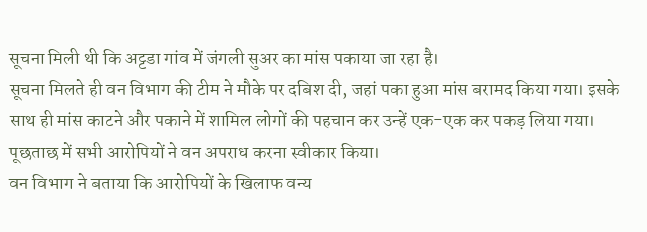सूचना मिली थी कि अट्टडा गांव में जंगली सुअर का मांस पकाया जा रहा है।
सूचना मिलते ही वन विभाग की टीम ने मौके पर दबिश दी, जहां पका हुआ मांस बरामद किया गया। इसके साथ ही मांस काटने और पकाने में शामिल लोगों की पहचान कर उन्हें एक-एक कर पकड़ लिया गया। पूछताछ में सभी आरोपियों ने वन अपराध करना स्वीकार किया।
वन विभाग ने बताया कि आरोपियों के खिलाफ वन्य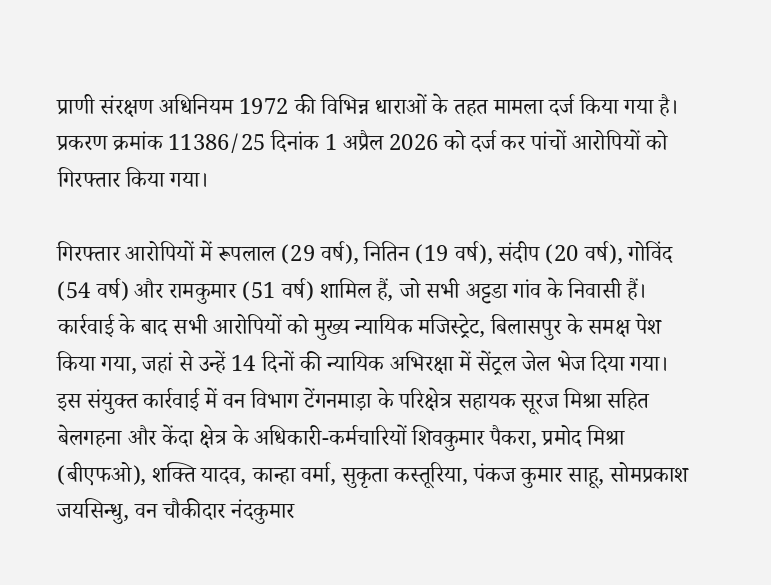प्राणी संरक्षण अधिनियम 1972 की विभिन्न धाराओं के तहत मामला दर्ज किया गया है। प्रकरण क्रमांक 11386/25 दिनांक 1 अप्रैल 2026 को दर्ज कर पांचों आरोपियों को गिरफ्तार किया गया।

गिरफ्तार आरोपियों में रूपलाल (29 वर्ष), नितिन (19 वर्ष), संदीप (20 वर्ष), गोविंद (54 वर्ष) और रामकुमार (51 वर्ष) शामिल हैं, जो सभी अट्टडा गांव के निवासी हैं।
कार्रवाई के बाद सभी आरोपियों को मुख्य न्यायिक मजिस्ट्रेट, बिलासपुर के समक्ष पेश किया गया, जहां से उन्हें 14 दिनों की न्यायिक अभिरक्षा में सेंट्रल जेल भेज दिया गया।
इस संयुक्त कार्रवाई में वन विभाग टेंगनमाड़ा के परिक्षेत्र सहायक सूरज मिश्रा सहित बेलगहना और केंदा क्षेत्र के अधिकारी-कर्मचारियों शिवकुमार पैकरा, प्रमोद मिश्रा (बीएफओ), शक्ति यादव, कान्हा वर्मा, सुकृता कस्तूरिया, पंकज कुमार साहू, सोमप्रकाश जयसिन्धु, वन चौकीदार नंदकुमार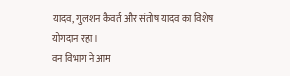यादव, गुलशन कैवर्त और संतोष यादव का विशेष योगदान रहा।
वन विभाग ने आम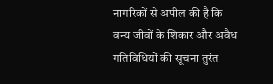नागरिकों से अपील की है कि वन्य जीवों के शिकार और अवैध गतिविधियों की सूचना तुरंत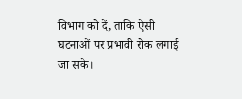विभाग को दें, ताकि ऐसी घटनाओं पर प्रभावी रोक लगाई जा सके।